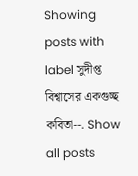Showing posts with label সুদীপ্ত বিশ্বাসের একগুচ্ছ কবিতা--. Show all posts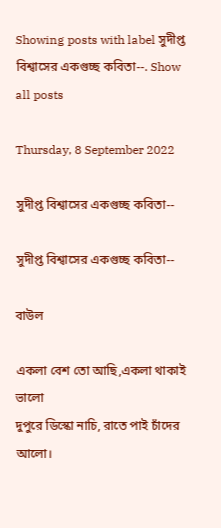Showing posts with label সুদীপ্ত বিশ্বাসের একগুচ্ছ কবিতা--. Show all posts

Thursday, 8 September 2022

সুদীপ্ত বিশ্বাসের একগুচ্ছ কবিতা--

সুদীপ্ত বিশ্বাসের একগুচ্ছ কবিতা--

বাউল

একলা বেশ তো আছি,একলা থাকাই ভালো
দুপুরে ডিস্কো নাচি, রাতে পাই চাঁদের আলো।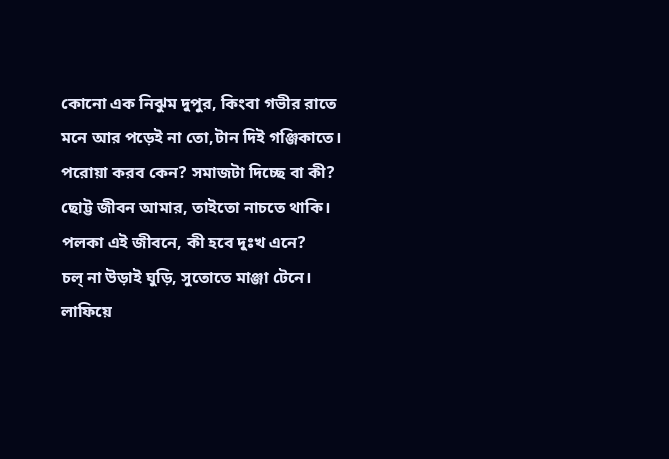কোনো এক নিঝুম দুপুর, কিংবা গভীর রাতে
মনে আর পড়েই না তো,টান দিই গঞ্জিকাতে।
পরোয়া করব কেন? সমাজটা দিচ্ছে বা কী?
ছোট্ট জীবন আমার, তাইতো নাচতে থাকি।
পলকা এই জীবনে, কী হবে দুঃখ এনে?
চল্ না উড়াই ঘুড়ি, সুতোতে মাঞ্জা টেনে।
লাফিয়ে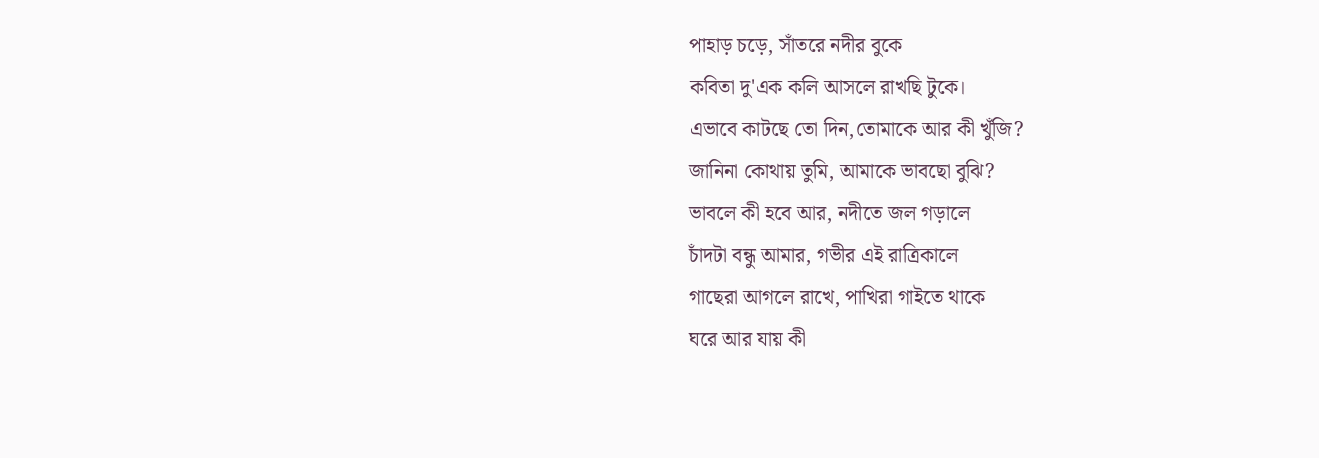পাহাড় চড়ে, সাঁতরে নদীর বুকে
কবিতা দু'এক কলি আসলে রাখছি টুকে।
এভাবে কাটছে তো দিন,তোমাকে আর কী খুঁজি?
জানিনা কোথায় তুমি, আমাকে ভাবছো বুঝি?
ভাবলে কী হবে আর, নদীতে জল গড়ালে
চাঁদটা বন্ধু আমার, গভীর এই রাত্রিকালে
গাছেরা আগলে রাখে, পাখিরা গাইতে থাকে
ঘরে আর যায় কী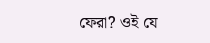ফেরা? ওই যে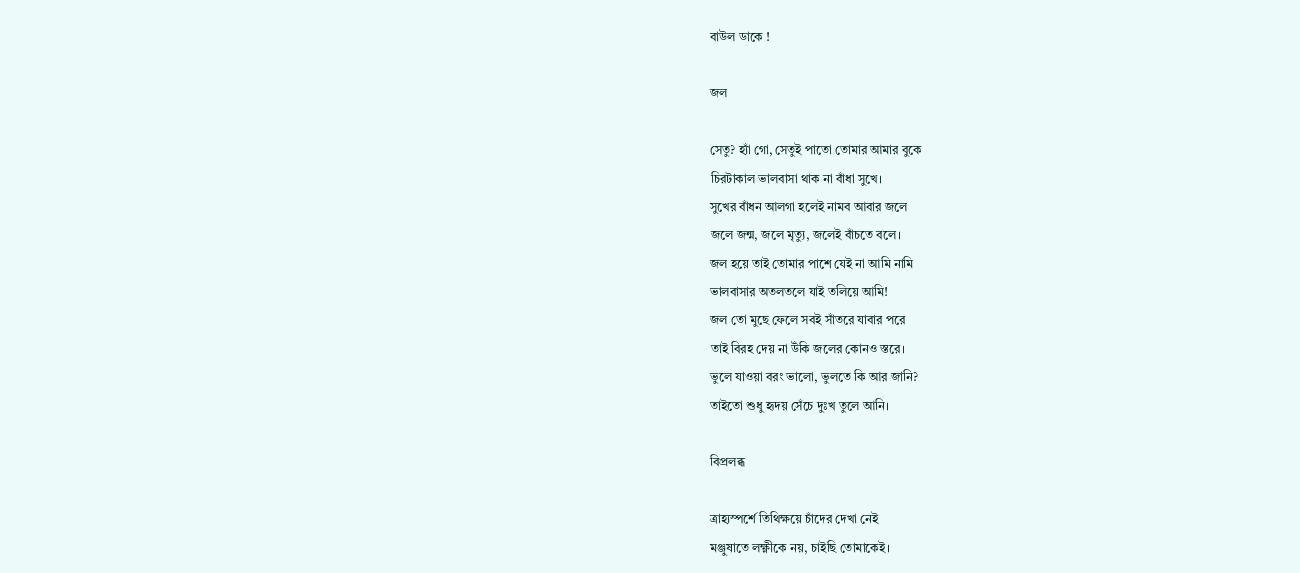বাউল ডাকে !

জল

সেতু? হ্যাঁ গো, সেতুই পাতো তোমার আমার বুকে
চিরটাকাল ভালবাসা থাক না বাঁধা সুখে।
সুখের বাঁধন আলগা হলেই নামব আবার জলে
জলে জন্ম, জলে মৃত্যু, জলেই বাঁচতে বলে।
জল হয়ে তাই তোমার পাশে যেই না আমি নামি
ভালবাসার অতলতলে যাই তলিয়ে আমি!
জল তো মুছে ফেলে সবই সাঁতরে যাবার পরে
তাই বিরহ দেয় না উঁকি জলের কোনও স্তরে।
ভুলে যাওয়া বরং ভালো, ভুলতে কি আর জানি?
তাইতো শুধু হৃদয় সেঁচে দুঃখ তুলে আনি।

বিপ্রলব্ধ

ত্রাহ্যস্পর্শে তিথিক্ষয়ে চাঁদের দেখা নেই
মঞ্জুষাতে লক্ষ্ণীকে নয়, চাইছি তোমাকেই।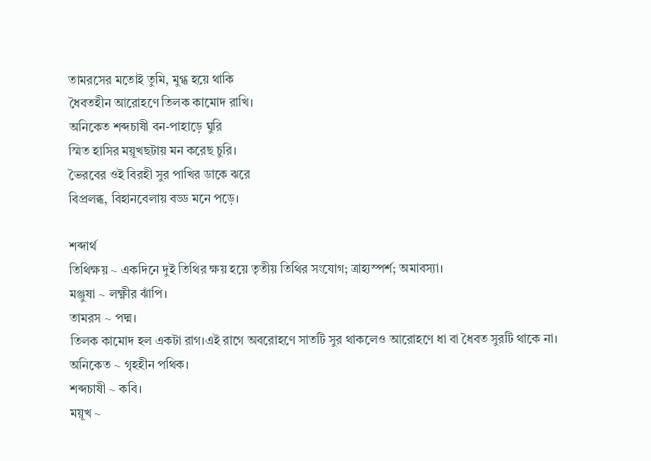তামরসের মতোই তুমি, মুগ্ধ হয়ে থাকি
ধৈবতহীন আরোহণে তিলক কামোদ রাখি।
অনিকেত শব্দচাষী বন-পাহাড়ে ঘুরি
স্মিত হাসির ময়ূখছটায় মন করেছ চুরি।
ভৈরবের ওই বিরহী সুর পাখির ডাকে ঝরে
বিপ্রলব্ধ, বিহানবেলায় বড্ড মনে পড়ে।

শব্দার্থ
তিথিক্ষয় ~ একদিনে দুই তিথির ক্ষয় হয়ে তৃতীয় তিথির সংযোগ; ত্রাহ্যস্পর্শ; অমাবস্যা।
মঞ্জুষা ~ লক্ষ্ণীর ঝাঁপি।
তামরস ~ পদ্ম।
তিলক কামোদ হল একটা রাগ।এই রাগে অবরোহণে সাতটি সুর থাকলেও আরোহণে ধা বা ধৈবত সুরটি থাকে না।
অনিকেত ~ গৃহহীন পথিক।
শব্দচাষী ~ কবি।
ময়ূখ ~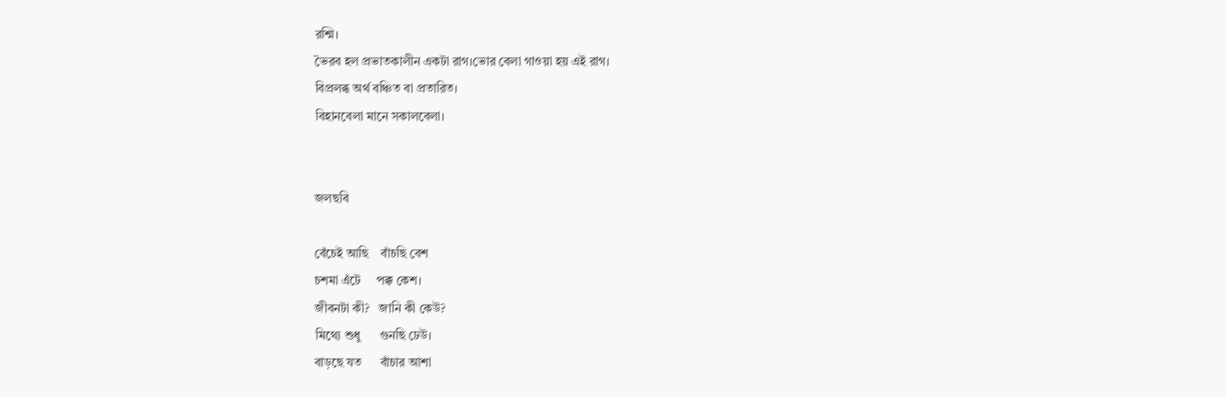রশ্মি।
ভৈরব হল প্রভাতকালীন একটা রাগ।ভোর বেলা গাওয়া হয় এই রাগ।
বিপ্রলব্ধ অর্থ বঞ্চিত বা প্রতারিত।
বিহানবেলা মানে সকালবেলা।


জলছবি

বেঁচেই আছি    বাঁচছি বেশ
চশমা এঁটে     পক্ক কেশ।
জীবনটা কী?   জানি কী কেউ?
মিথ্যে শুধু      গুনছি ঢেউ।
বাড়ছে যত      বাঁচার আশা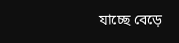যাচ্ছে বেড়ে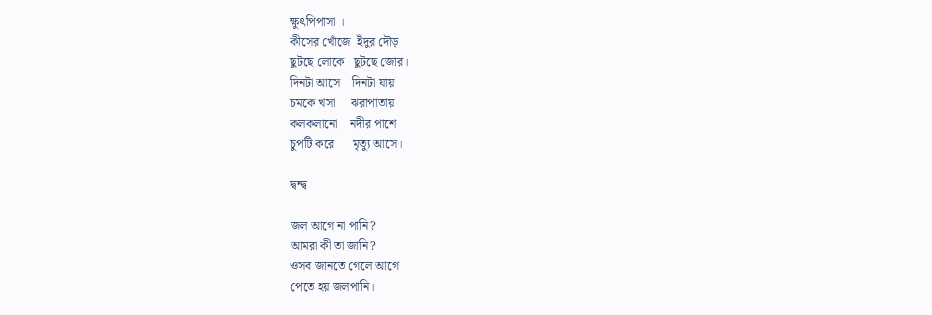ক্ষুৎপিপাসা ।
কীসের খোঁজে  ইঁদুর দৌড়
ছুটছে লোকে   ছুটছে জোর।
দিনটা আসে    দিনটা যায়
চমকে খসা     ঝরাপাতায়
কলকলানো    নদীর পাশে
চুপটি করে      মৃত্যু আসে।

দ্বন্দ্ব

জল আগে না পানি?
আমরা কী তা জানি?
ওসব জানতে গেলে আগে
পেতে হয় জলপানি।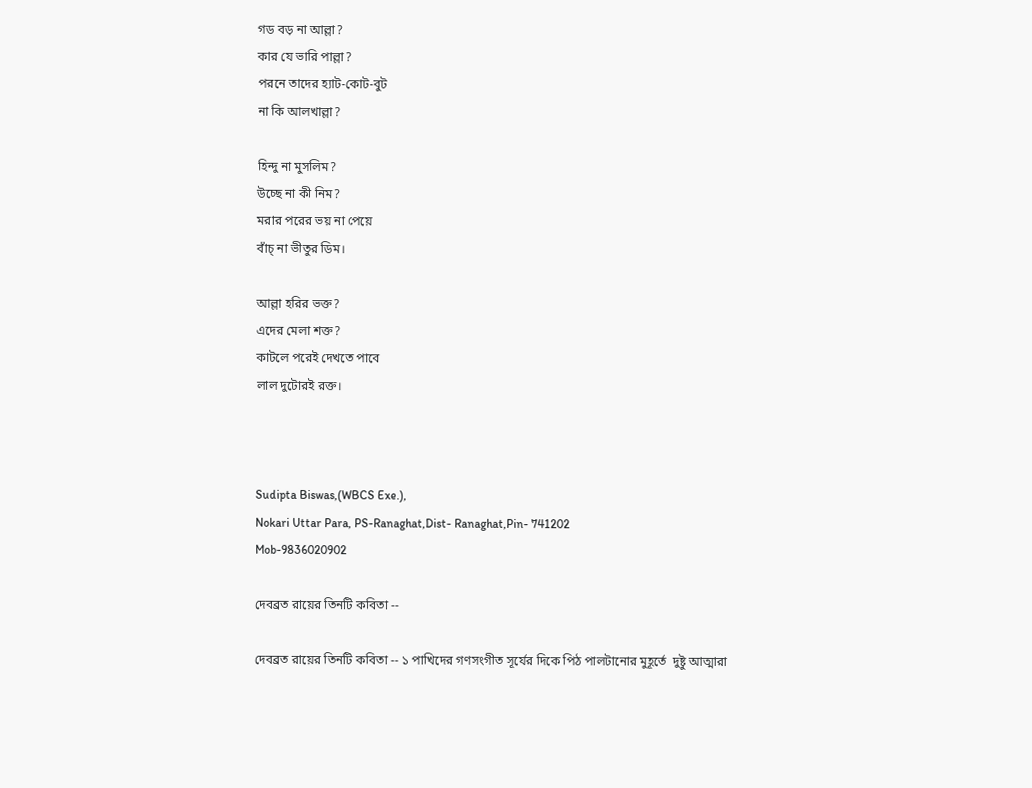গড বড় না আল্লা?
কার যে ভারি পাল্লা?
পরনে তাদের হ্যাট-কোট-বুট
না কি আলখাল্লা?

হিন্দু না মুসলিম?
উচ্ছে না কী নিম?
মরার পরের ভয় না পেয়ে
বাঁচ্ না ভীতুর ডিম।

আল্লা হরির ভক্ত?
এদের মেলা শক্ত?
কাটলে পরেই দেখতে পাবে
লাল দুটোরই রক্ত।



Sudipta Biswas,(WBCS Exe.),
Nokari Uttar Para, PS-Ranaghat,Dist- Ranaghat,Pin- 741202
Mob-9836020902

দেবব্রত রায়ের তিনটি কবিতা --

দেবব্রত রায়ের তিনটি কবিতা -- ১ পাখিদের গণসংগীত সূর্যের দিকে পিঠ পালটানোর মুহূর্তে  দুষ্টু আত্মারা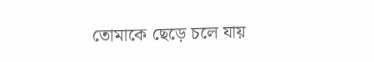তোমাকে ছেড়ে চলে যায়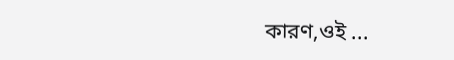কারণ,ওই ...